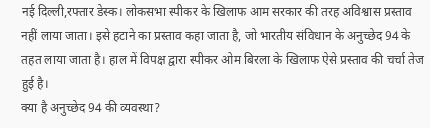नई दिल्ली,रफ्तार डेस्क। लोकसभा स्पीकर के खिलाफ आम सरकार की तरह अविश्वास प्रस्ताव नहीं लाया जाता। इसे हटाने का प्रस्ताव कहा जाता है, जो भारतीय संविधान के अनुच्छेद 94 के तहत लाया जाता है। हाल में विपक्ष द्वारा स्पीकर ओम बिरला के खिलाफ ऐसे प्रस्ताव की चर्चा तेज हुई है।
क्या है अनुच्छेद 94 की व्यवस्था?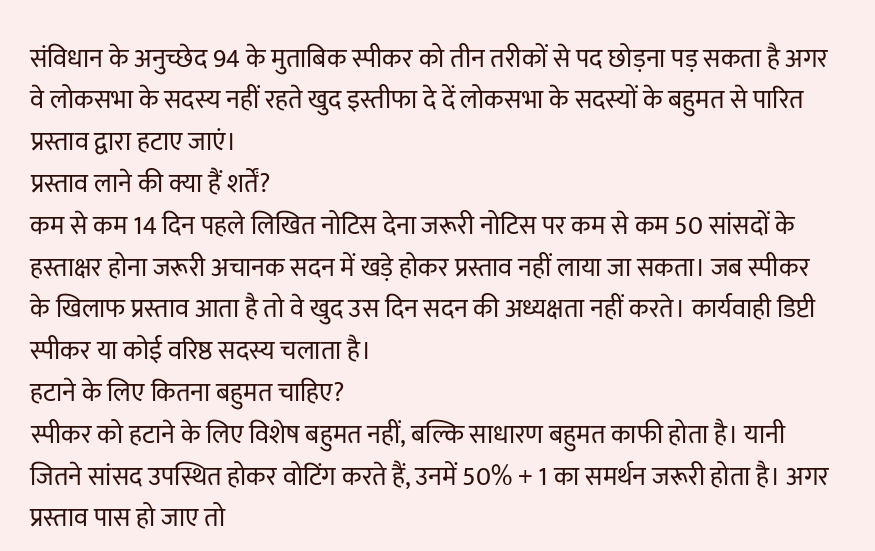संविधान के अनुच्छेद 94 के मुताबिक स्पीकर को तीन तरीकों से पद छोड़ना पड़ सकता है अगर वे लोकसभा के सदस्य नहीं रहते खुद इस्तीफा दे दें लोकसभा के सदस्यों के बहुमत से पारित प्रस्ताव द्वारा हटाए जाएं।
प्रस्ताव लाने की क्या हैं शर्तें?
कम से कम 14 दिन पहले लिखित नोटिस देना जरूरी नोटिस पर कम से कम 50 सांसदों के हस्ताक्षर होना जरूरी अचानक सदन में खड़े होकर प्रस्ताव नहीं लाया जा सकता। जब स्पीकर के खिलाफ प्रस्ताव आता है तो वे खुद उस दिन सदन की अध्यक्षता नहीं करते। कार्यवाही डिप्टी स्पीकर या कोई वरिष्ठ सदस्य चलाता है।
हटाने के लिए कितना बहुमत चाहिए?
स्पीकर को हटाने के लिए विशेष बहुमत नहीं, बल्कि साधारण बहुमत काफी होता है। यानी जितने सांसद उपस्थित होकर वोटिंग करते हैं, उनमें 50% + 1 का समर्थन जरूरी होता है। अगर प्रस्ताव पास हो जाए तो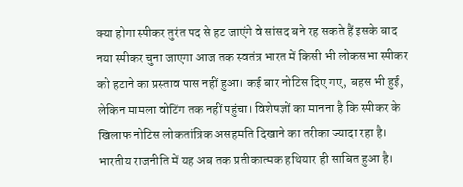क्या होगा स्पीकर तुरंत पद से हट जाएंगे वे सांसद बने रह सकते हैं इसके बाद नया स्पीकर चुना जाएगा आज तक स्वतंत्र भारत में किसी भी लोकसभा स्पीकर को हटाने का प्रस्ताव पास नहीं हुआ। कई बार नोटिस दिए गए, बहस भी हुई, लेकिन मामला वोटिंग तक नहीं पहुंचा। विशेषज्ञों का मानना है कि स्पीकर के खिलाफ नोटिस लोकतांत्रिक असहमति दिखाने का तरीका ज्यादा रहा है। भारतीय राजनीति में यह अब तक प्रतीकात्मक हथियार ही साबित हुआ है।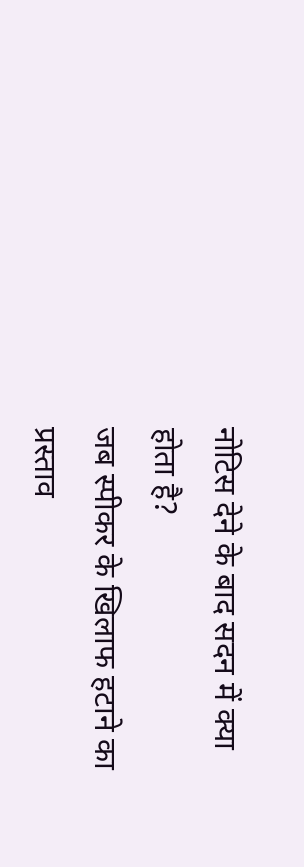नोटिस देने के बाद सदन में क्या होता है?
जब स्पीकर के खिलाफ हटाने का प्रस्ताव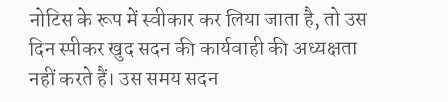नोटिस के रूप में स्वीकार कर लिया जाता है, तो उस दिन स्पीकर खुद सदन की कार्यवाही की अध्यक्षता नहीं करते हैं। उस समय सदन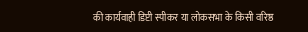की कार्यवाही डिप्टी स्पीकर या लोकसभा के किसी वरिष्ठ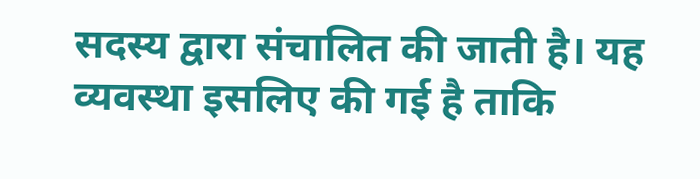सदस्य द्वारा संचालित की जाती है। यह व्यवस्था इसलिए की गई है ताकि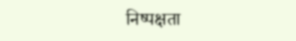निष्पक्षता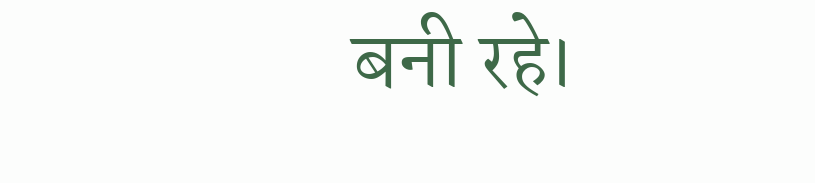बनी रहे।